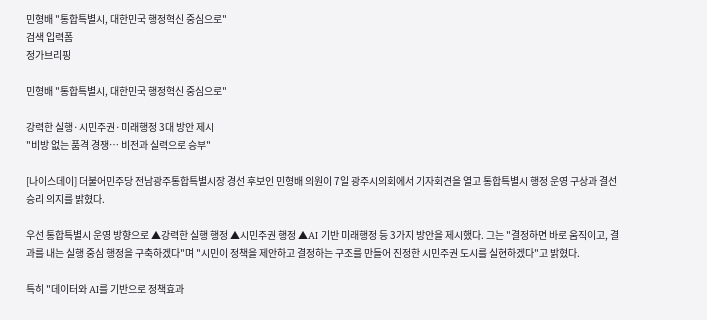민형배 "통합특별시, 대한민국 행정혁신 중심으로"
검색 입력폼
정가브리핑

민형배 "통합특별시, 대한민국 행정혁신 중심으로"

강력한 실행·시민주권·미래행정 3대 방안 제시
"비방 없는 품격 경쟁… 비전과 실력으로 승부"

[나이스데이] 더불어민주당 전남광주통합특별시장 경선 후보인 민형배 의원이 7일 광주시의회에서 기자회견을 열고 통합특별시 행정 운영 구상과 결선 승리 의지를 밝혔다.

우선 통합특별시 운영 방향으로 ▲강력한 실행 행정 ▲시민주권 행정 ▲AI 기반 미래행정 등 3가지 방안을 제시했다. 그는 "결정하면 바로 움직이고, 결과를 내는 실행 중심 행정을 구축하겠다"며 "시민이 정책을 제안하고 결정하는 구조를 만들어 진정한 시민주권 도시를 실현하겠다"고 밝혔다.

특히 "데이터와 AI를 기반으로 정책효과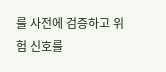를 사전에 검증하고 위험 신호를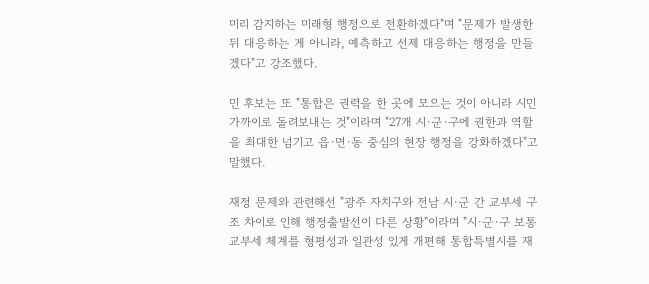미리 감지하는 미래형 행정으로 전환하겠다"며 "문제가 발생한 뒤 대응하는 게 아니라, 예측하고 선제 대응하는 행정을 만들겠다"고 강조했다.

민 후보는 또 "통합은 권력을 한 곳에 모으는 것이 아니라 시민 가까이로 돌려보내는 것"이라며 "27개 시·군·구에 권한과 역할을 최대한 넘기고 읍·면·동 중심의 현장 행정을 강화하겠다"고 말했다.

재정 문제와 관련해선 "광주 자치구와 전남 시·군 간 교부세 구조 차이로 인해 행정출발선이 다른 상황"이라며 "시·군·구 보통교부세 체계를 형평성과 일관성 있게 개편해 통합특별시를 재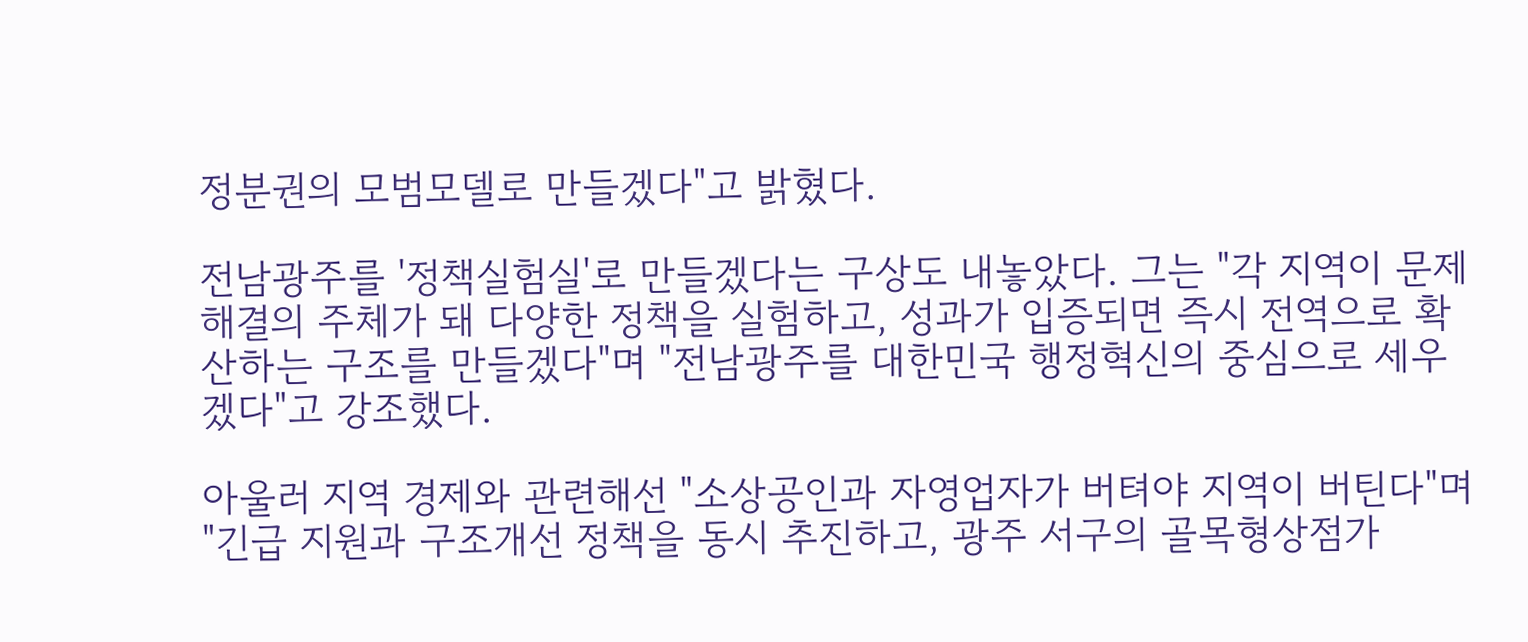정분권의 모범모델로 만들겠다"고 밝혔다.

전남광주를 '정책실험실'로 만들겠다는 구상도 내놓았다. 그는 "각 지역이 문제해결의 주체가 돼 다양한 정책을 실험하고, 성과가 입증되면 즉시 전역으로 확산하는 구조를 만들겠다"며 "전남광주를 대한민국 행정혁신의 중심으로 세우겠다"고 강조했다.

아울러 지역 경제와 관련해선 "소상공인과 자영업자가 버텨야 지역이 버틴다"며 "긴급 지원과 구조개선 정책을 동시 추진하고, 광주 서구의 골목형상점가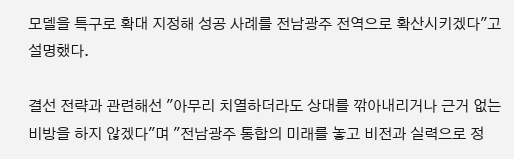모델을 특구로 확대 지정해 성공 사례를 전남광주 전역으로 확산시키겠다"고 설명했다.

결선 전략과 관련해선 "아무리 치열하더라도 상대를 깎아내리거나 근거 없는 비방을 하지 않겠다"며 "전남광주 통합의 미래를 놓고 비전과 실력으로 정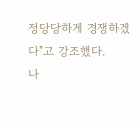정당당하게 경쟁하겠다"고 강조했다.
나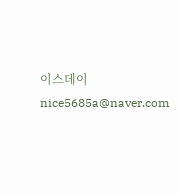이스데이 nice5685a@naver.com